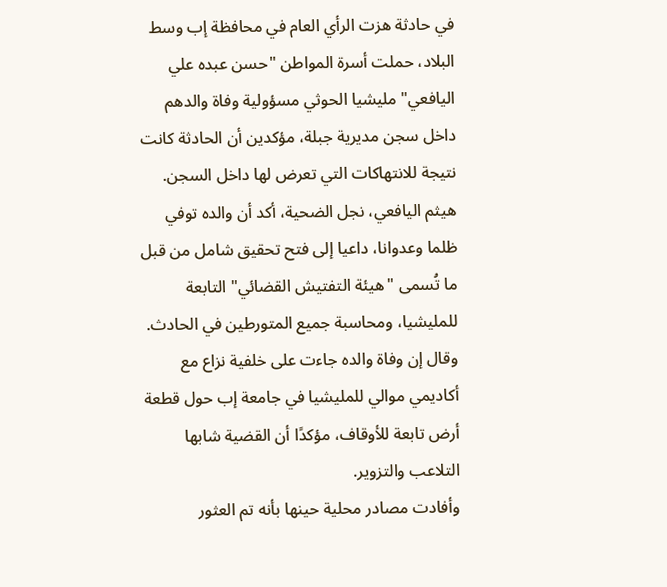في حادثة هزت الرأي العام في محافظة إب وسط البلاد، حملت أسرة المواطن "حسن عبده علي اليافعي" مليشيا الحوثي مسؤولية وفاة والدهم داخل سجن مديرية جبلة، مؤكدين أن الحادثة كانت نتيجة للانتهاكات التي تعرض لها داخل السجن.
هيثم اليافعي، نجل الضحية، أكد أن والده توفي ظلما وعدوانا، داعيا إلى فتح تحقيق شامل من قبل ما تُسمى "هيئة التفتيش القضائي" التابعة للمليشيا، ومحاسبة جميع المتورطين في الحادث.
وقال إن وفاة والده جاءت على خلفية نزاع مع أكاديمي موالي للمليشيا في جامعة إب حول قطعة أرض تابعة للأوقاف، مؤكدًا أن القضية شابها التلاعب والتزوير.
وأفادت مصادر محلية حينها بأنه تم العثور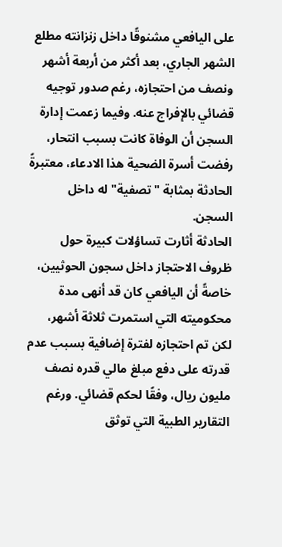على اليافعي مشنوقًا داخل زنزانته مطلع الشهر الجاري، بعد أكثر من أربعة أشهر ونصف من احتجازه، رغم صدور توجيه قضائي بالإفراج عنه. وفيما زعمت إدارة السجن أن الوفاة كانت بسبب انتحار، رفضت أسرة الضحية هذا الادعاء، معتبرةً الحادثة بمثابة "تصفية" له داخل السجن.
الحادثة أثارت تساؤلات كبيرة حول ظروف الاحتجاز داخل سجون الحوثيين، خاصةً أن اليافعي كان قد أنهى مدة محكوميته التي استمرت ثلاثة أشهر، لكن تم احتجازه لفترة إضافية بسبب عدم قدرته على دفع مبلغ مالي قدره نصف مليون ريال، وفقًا لحكم قضائي. ورغم التقارير الطبية التي توثق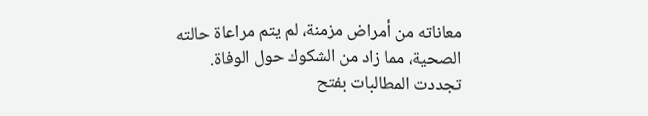معاناته من أمراض مزمنة، لم يتم مراعاة حالته الصحية، مما زاد من الشكوك حول الوفاة.
تجددت المطالبات بفتح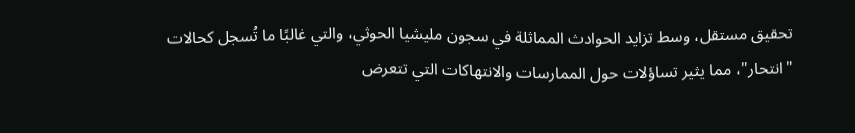تحقيق مستقل، وسط تزايد الحوادث المماثلة في سجون مليشيا الحوثي، والتي غالبًا ما تُسجل كحالات "انتحار"، مما يثير تساؤلات حول الممارسات والانتهاكات التي تتعرض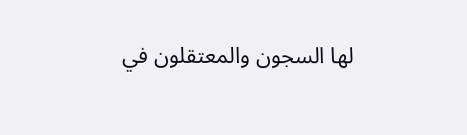لها السجون والمعتقلون في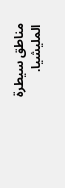مناطق سيطرة المليشيا.